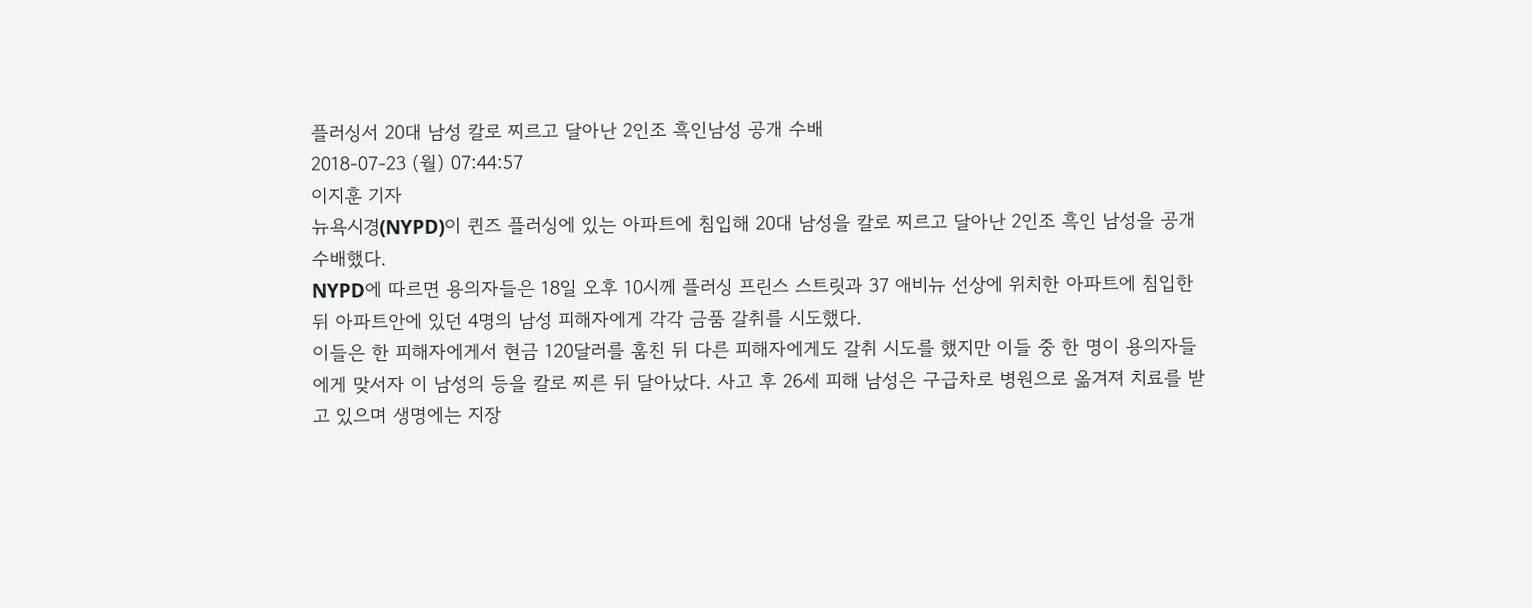플러싱서 20대 남성 칼로 찌르고 달아난 2인조 흑인남성 공개 수배
2018-07-23 (월) 07:44:57
이지훈 기자
뉴욕시경(NYPD)이 퀸즈 플러싱에 있는 아파트에 침입해 20대 남성을 칼로 찌르고 달아난 2인조 흑인 남성을 공개 수배했다.
NYPD에 따르면 용의자들은 18일 오후 10시께 플러싱 프린스 스트릿과 37 애비뉴 선상에 위치한 아파트에 침입한 뒤 아파트안에 있던 4명의 남성 피해자에게 각각 금품 갈취를 시도했다.
이들은 한 피해자에게서 현금 120달러를 훔친 뒤 다른 피해자에게도 갈취 시도를 했지만 이들 중 한 명이 용의자들에게 맞서자 이 남성의 등을 칼로 찌른 뒤 달아났다. 사고 후 26세 피해 남성은 구급차로 병원으로 옮겨져 치료를 받고 있으며 생명에는 지장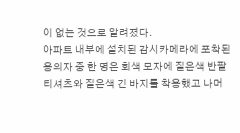이 없는 것으로 알려졌다.
아파트 내부에 설치된 감시카메라에 포착된 용의자 중 한 명은 회색 모자에 짙은색 반팔 티셔츠와 짙은색 긴 바지를 착용했고 나머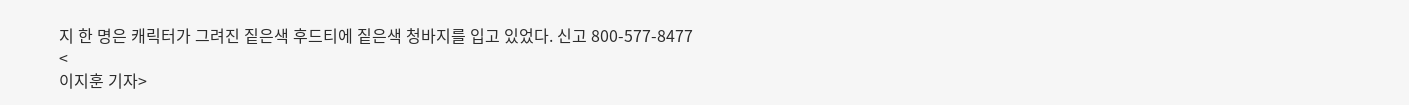지 한 명은 캐릭터가 그려진 짙은색 후드티에 짙은색 청바지를 입고 있었다. 신고 800-577-8477
<
이지훈 기자>